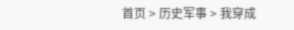首页 > 历史军事 > 我穿成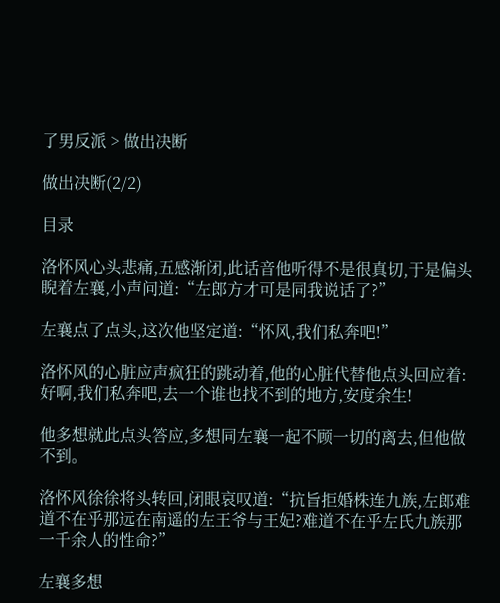了男反派 > 做出决断

做出决断(2/2)

目录

洛怀风心头悲痛,五感渐闭,此话音他听得不是很真切,于是偏头睨着左襄,小声问道:“左郎方才可是同我说话了?”

左襄点了点头,这次他坚定道:“怀风,我们私奔吧!”

洛怀风的心脏应声疯狂的跳动着,他的心脏代替他点头回应着:好啊,我们私奔吧,去一个谁也找不到的地方,安度余生!

他多想就此点头答应,多想同左襄一起不顾一切的离去,但他做不到。

洛怀风徐徐将头转回,闭眼哀叹道:“抗旨拒婚株连九族,左郎难道不在乎那远在南遥的左王爷与王妃?难道不在乎左氏九族那一千余人的性命?”

左襄多想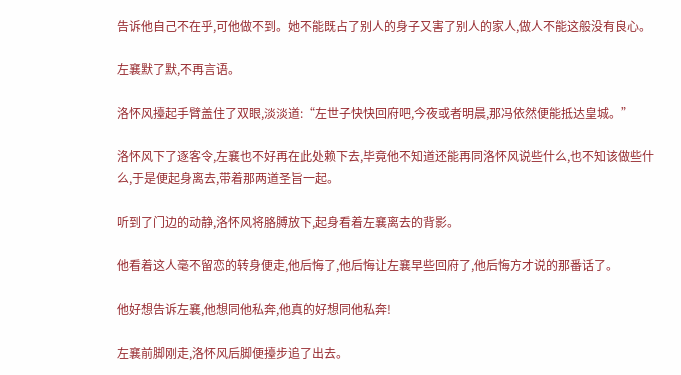告诉他自己不在乎,可他做不到。她不能既占了别人的身子又害了别人的家人,做人不能这般没有良心。

左襄默了默,不再言语。

洛怀风擡起手臂盖住了双眼,淡淡道:“左世子快快回府吧,今夜或者明晨,那冯依然便能抵达皇城。”

洛怀风下了逐客令,左襄也不好再在此处赖下去,毕竟他不知道还能再同洛怀风说些什么,也不知该做些什么,于是便起身离去,带着那两道圣旨一起。

听到了门边的动静,洛怀风将胳膊放下,起身看着左襄离去的背影。

他看着这人毫不留恋的转身便走,他后悔了,他后悔让左襄早些回府了,他后悔方才说的那番话了。

他好想告诉左襄,他想同他私奔,他真的好想同他私奔!

左襄前脚刚走,洛怀风后脚便擡步追了出去。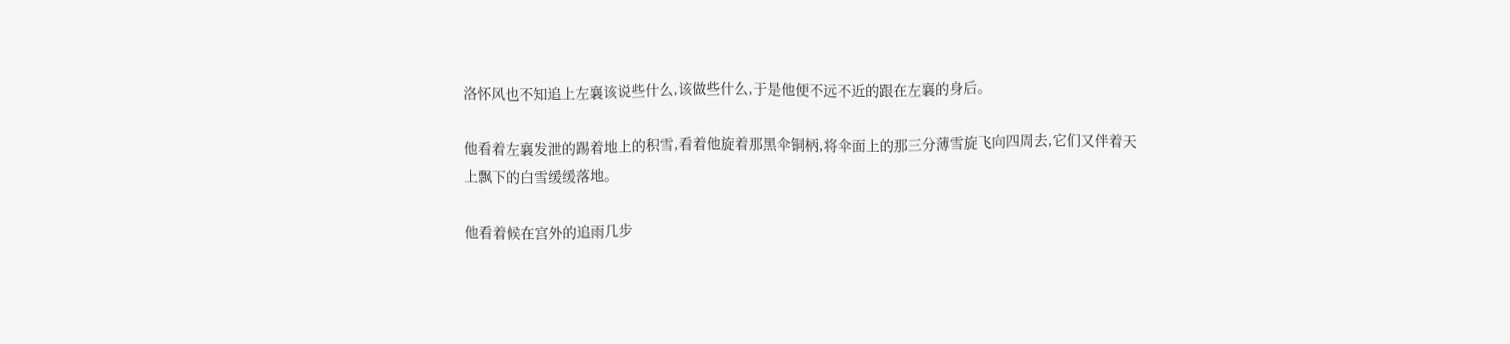洛怀风也不知追上左襄该说些什么,该做些什么,于是他便不远不近的跟在左襄的身后。

他看着左襄发泄的踢着地上的积雪,看着他旋着那黑伞铜柄,将伞面上的那三分薄雪旋飞向四周去,它们又伴着天上飘下的白雪缓缓落地。

他看着候在宫外的追雨几步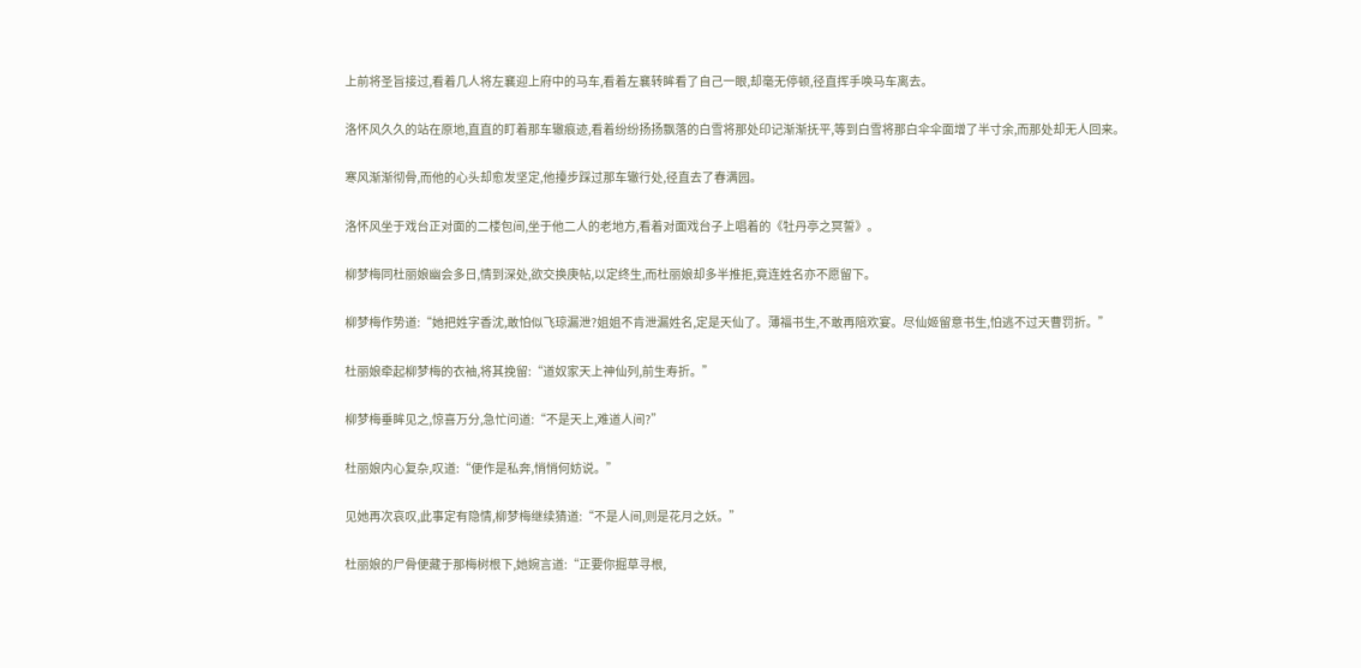上前将圣旨接过,看着几人将左襄迎上府中的马车,看着左襄转眸看了自己一眼,却毫无停顿,径直挥手唤马车离去。

洛怀风久久的站在原地,直直的盯着那车辙痕迹,看着纷纷扬扬飘落的白雪将那处印记渐渐抚平,等到白雪将那白伞伞面增了半寸余,而那处却无人回来。

寒风渐渐彻骨,而他的心头却愈发坚定,他擡步踩过那车辙行处,径直去了春满园。

洛怀风坐于戏台正对面的二楼包间,坐于他二人的老地方,看着对面戏台子上唱着的《牡丹亭之冥誓》。

柳梦梅同杜丽娘幽会多日,情到深处,欲交换庚帖,以定终生,而杜丽娘却多半推拒,竟连姓名亦不愿留下。

柳梦梅作势道:“她把姓字香沈,敢怕似飞琼漏泄?姐姐不肯泄漏姓名,定是天仙了。薄福书生,不敢再陪欢宴。尽仙姬留意书生,怕逃不过天曹罚折。”

杜丽娘牵起柳梦梅的衣袖,将其挽留:“道奴家天上神仙列,前生寿折。”

柳梦梅垂眸见之,惊喜万分,急忙问道:“不是天上,难道人间?”

杜丽娘内心复杂,叹道:“便作是私奔,悄悄何妨说。”

见她再次哀叹,此事定有隐情,柳梦梅继续猜道:“不是人间,则是花月之妖。”

杜丽娘的尸骨便藏于那梅树根下,她婉言道:“正要你掘草寻根,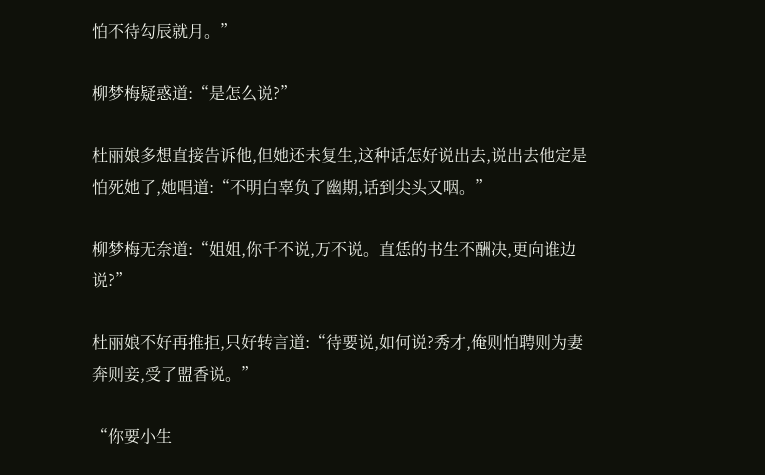怕不待勾辰就月。”

柳梦梅疑惑道:“是怎么说?”

杜丽娘多想直接告诉他,但她还未复生,这种话怎好说出去,说出去他定是怕死她了,她唱道:“不明白辜负了幽期,话到尖头又咽。”

柳梦梅无奈道:“姐姐,你千不说,万不说。直恁的书生不酬决,更向谁边说?”

杜丽娘不好再推拒,只好转言道:“待要说,如何说?秀才,俺则怕聘则为妻奔则妾,受了盟香说。”

“你要小生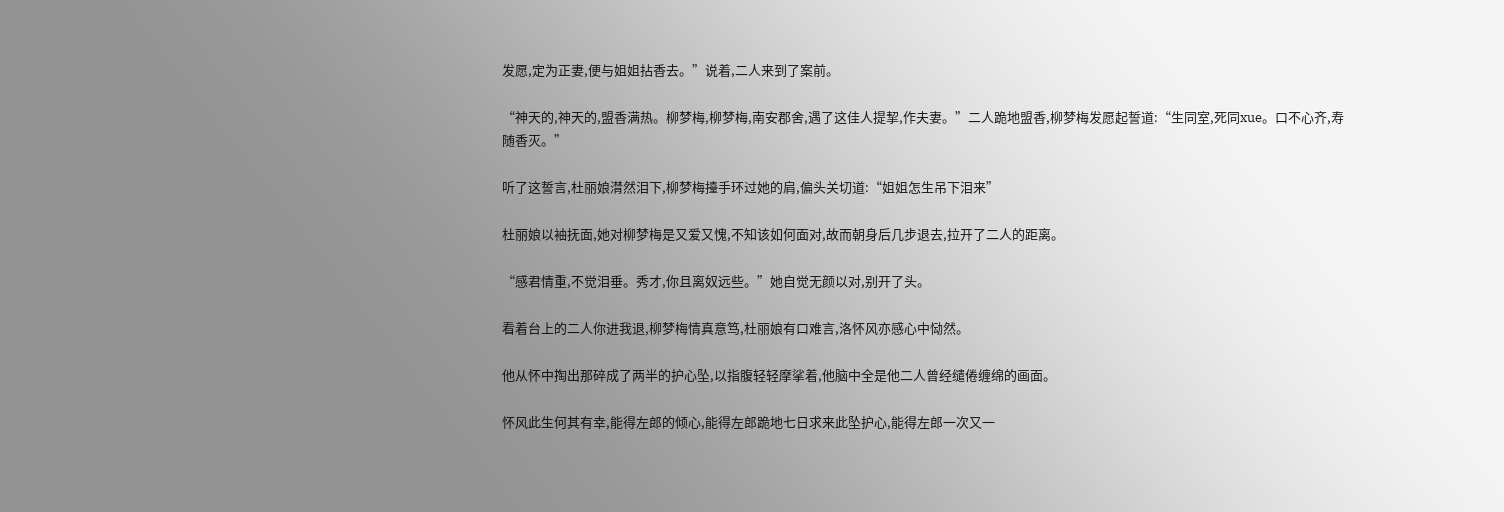发愿,定为正妻,便与姐姐拈香去。”说着,二人来到了案前。

“神天的,神天的,盟香满热。柳梦梅,柳梦梅,南安郡舍,遇了这佳人提挈,作夫妻。”二人跪地盟香,柳梦梅发愿起誓道:“生同室,死同xue。口不心齐,寿随香灭。”

听了这誓言,杜丽娘潸然泪下,柳梦梅擡手环过她的肩,偏头关切道:“姐姐怎生吊下泪来”

杜丽娘以袖抚面,她对柳梦梅是又爱又愧,不知该如何面对,故而朝身后几步退去,拉开了二人的距离。

“感君情重,不觉泪垂。秀才,你且离奴远些。”她自觉无颜以对,别开了头。

看着台上的二人你进我退,柳梦梅情真意笃,杜丽娘有口难言,洛怀风亦感心中恸然。

他从怀中掏出那碎成了两半的护心坠,以指腹轻轻摩挲着,他脑中全是他二人曾经缱倦缠绵的画面。

怀风此生何其有幸,能得左郎的倾心,能得左郎跪地七日求来此坠护心,能得左郎一次又一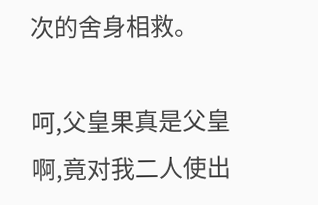次的舍身相救。

呵,父皇果真是父皇啊,竟对我二人使出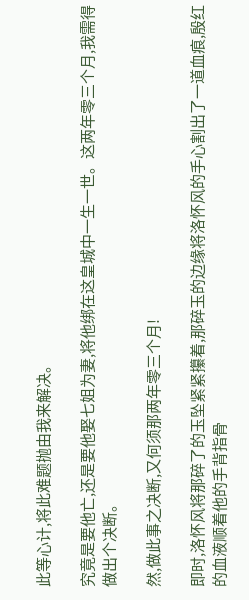此等心计,将此难题抛由我来解决。

究竟是要他亡,还是要他娶七姐为妻,将他绑在这皇城中一生一世。这两年零三个月,我需得做出个决断。

然,做此事之决断,又何须那两年零三个月!

即时,洛怀风将那碎了的玉坠紧紧攥着,那碎玉的边缘将洛怀风的手心割出了一道血痕,殷红的血液顺着他的手背指骨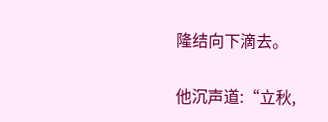隆结向下滴去。

他沉声道:“立秋,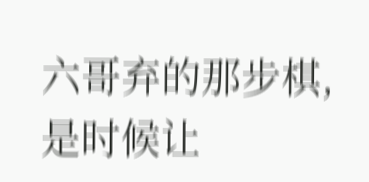六哥弃的那步棋,是时候让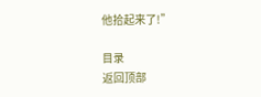他拾起来了!”

目录
返回顶部